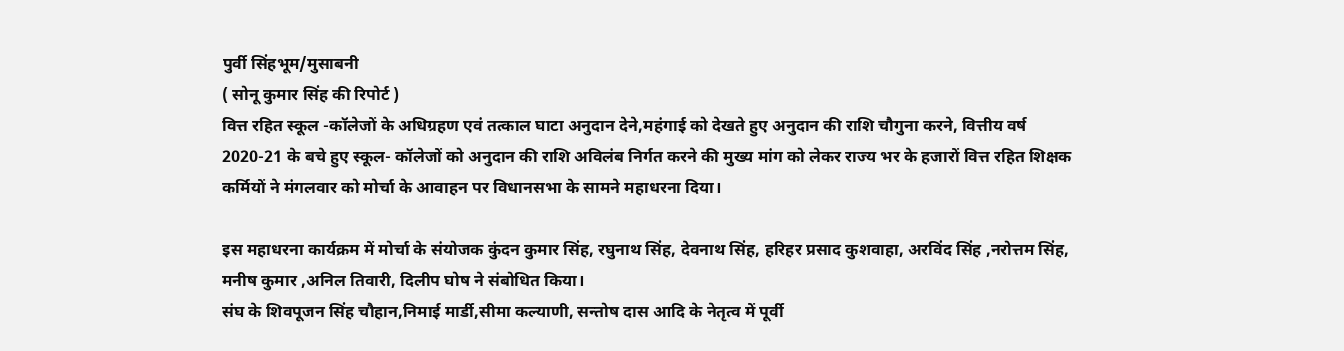पुर्वी सिंहभूम/मुसाबनी
( सोनू कुमार सिंह की रिपोर्ट )
वित्त रहित स्कूल -कॉलेजों के अधिग्रहण एवं तत्काल घाटा अनुदान देने,महंगाई को देखते हुए अनुदान की राशि चौगुना करने, वित्तीय वर्ष 2020-21 के बचे हुए स्कूल- कॉलेजों को अनुदान की राशि अविलंब निर्गत करने की मुख्य मांग को लेकर राज्य भर के हजारों वित्त रहित शिक्षक कर्मियों ने मंगलवार को मोर्चा के आवाहन पर विधानसभा के सामने महाधरना दिया।

इस महाधरना कार्यक्रम में मोर्चा के संयोजक कुंदन कुमार सिंह, रघुनाथ सिंह, देवनाथ सिंह, हरिहर प्रसाद कुशवाहा, अरविंद सिंह ,नरोत्तम सिंह, मनीष कुमार ,अनिल तिवारी, दिलीप घोष ने संबोधित किया।
संघ के शिवपूजन सिंह चौहान,निमाई मार्डी,सीमा कल्याणी, सन्तोष दास आदि के नेतृत्व में पूर्वी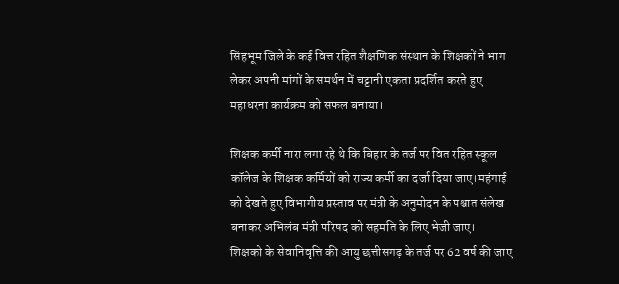सिंहभूम जिले के कई वित्त रहित शैक्षणिक संस्थान के शिक्षकों ने भाग लेकर अपनी मांगों के समर्थन में चट्टानी एकता प्रदर्शित करते हुए महाधरना कार्यक्रम को सफल बनाया।

शिक्षक कर्मी नारा लगा रहे थे कि बिहार के तर्ज पर वित रहित स्कूल कॉलेज के शिक्षक कर्मियों को राज्य कर्मी का दर्जा दिया जाए।महंगाई को देखते हुए विभागीय प्रस्ताव पर मंत्री के अनुमोदन के पश्चात संलेख बनाकर अभिलंब मंत्री परिषद को सहमति के लिए भेजी जाए।
शिक्षको के सेवानिवृत्ति की आयु छत्तीसगढ़ के तर्ज पर 62 वर्ष की जाए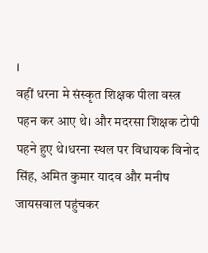।
वहीं धरना मे संस्कृत शिक्षक पीला वस्त्र पहन कर आए थे। और मदरसा शिक्षक टोपी पहने हुए थे।धरना स्थल पर विधायक विनोद सिंह, अमित कुमार यादव और मनीष जायसवाल पहुंचकर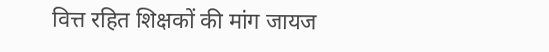वित्त रहित शिक्षकों की मांग जायज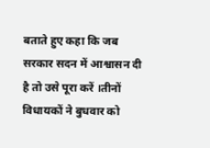बताते हुए कहा कि जब सरकार सदन में आश्वासन दी है तो उसे पूरा करें ।तीनों विधायकों ने बुधवार को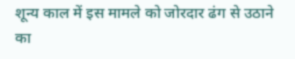शून्य काल में इस मामले को जोरदार ढंग से उठाने का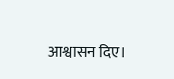आश्वासन दिए।